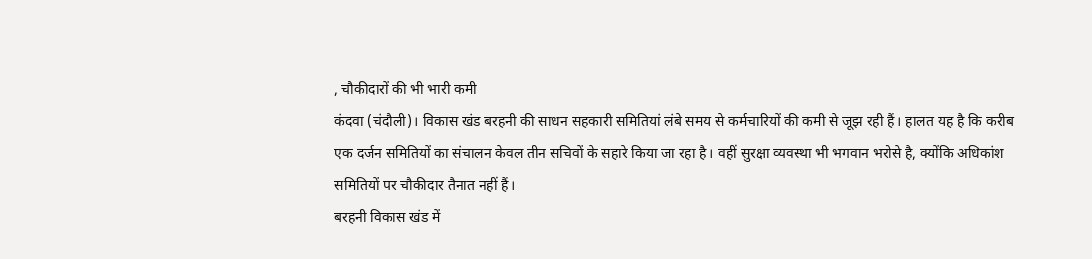, चौकीदारों की भी भारी कमी
कंदवा (चंदौली)। विकास खंड बरहनी की साधन सहकारी समितियां लंबे समय से कर्मचारियों की कमी से जूझ रही हैं। हालत यह है कि करीब एक दर्जन समितियों का संचालन केवल तीन सचिवों के सहारे किया जा रहा है। वहीं सुरक्षा व्यवस्था भी भगवान भरोसे है, क्योंकि अधिकांश समितियों पर चौकीदार तैनात नहीं हैं।
बरहनी विकास खंड में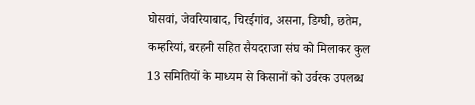घोसवां, जेवरियाबाद, चिरईगांव, असना, डिग्घी, छतेम, कम्हरियां, बरहनी सहित सैयदराजा संघ को मिलाकर कुल 13 समितियों के माध्यम से किसानों को उर्वरक उपलब्ध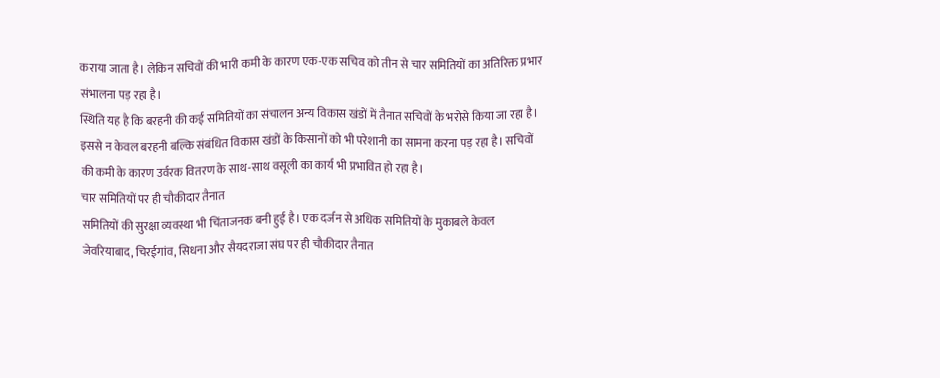कराया जाता है। लेकिन सचिवों की भारी कमी के कारण एक-एक सचिव को तीन से चार समितियों का अतिरिक्त प्रभार संभालना पड़ रहा है।
स्थिति यह है कि बरहनी की कई समितियों का संचालन अन्य विकास खंडों में तैनात सचिवों के भरोसे किया जा रहा है। इससे न केवल बरहनी बल्कि संबंधित विकास खंडों के किसानों को भी परेशानी का सामना करना पड़ रहा है। सचिवों की कमी के कारण उर्वरक वितरण के साथ-साथ वसूली का कार्य भी प्रभावित हो रहा है।
चार समितियों पर ही चौकीदार तैनात
समितियों की सुरक्षा व्यवस्था भी चिंताजनक बनी हुई है। एक दर्जन से अधिक समितियों के मुकाबले केवल जेवरियाबाद, चिरईगांव, सिधना और सैयदराजा संघ पर ही चौकीदार तैनात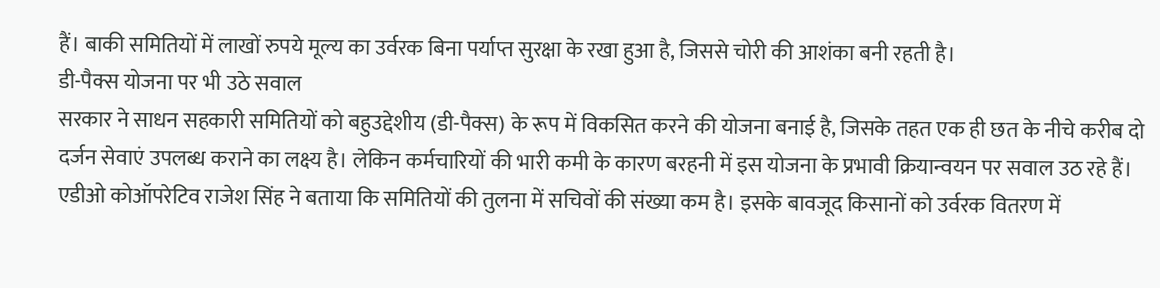हैं। बाकी समितियों में लाखों रुपये मूल्य का उर्वरक बिना पर्याप्त सुरक्षा के रखा हुआ है, जिससे चोरी की आशंका बनी रहती है।
डी-पैक्स योजना पर भी उठे सवाल
सरकार ने साधन सहकारी समितियों को बहुउद्देशीय (डी-पैक्स) के रूप में विकसित करने की योजना बनाई है, जिसके तहत एक ही छत के नीचे करीब दो दर्जन सेवाएं उपलब्ध कराने का लक्ष्य है। लेकिन कर्मचारियों की भारी कमी के कारण बरहनी में इस योजना के प्रभावी क्रियान्वयन पर सवाल उठ रहे हैं।
एडीओ कोऑपरेटिव राजेश सिंह ने बताया कि समितियों की तुलना में सचिवों की संख्या कम है। इसके बावजूद किसानों को उर्वरक वितरण में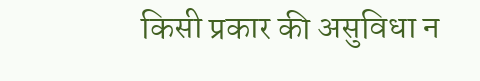किसी प्रकार की असुविधा न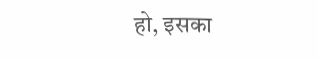हो, इसका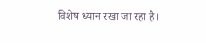विशेष ध्यान रखा जा रहा है।